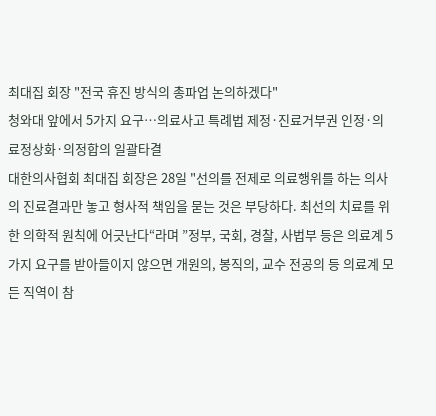최대집 회장 "전국 휴진 방식의 총파업 논의하겠다"
청와대 앞에서 5가지 요구…의료사고 특례법 제정·진료거부권 인정·의료정상화·의정합의 일괄타결
대한의사협회 최대집 회장은 28일 "선의를 전제로 의료행위를 하는 의사의 진료결과만 놓고 형사적 책임을 묻는 것은 부당하다. 최선의 치료를 위한 의학적 원칙에 어긋난다“라며 ”정부, 국회, 경찰, 사법부 등은 의료계 5가지 요구를 받아들이지 않으면 개원의, 봉직의, 교수 전공의 등 의료계 모든 직역이 참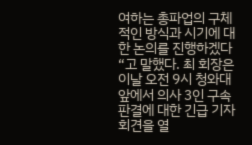여하는 총파업의 구체적인 방식과 시기에 대한 논의를 진행하겠다“고 말했다. 최 회장은 이날 오전 9시 청와대 앞에서 의사 3인 구속 판결에 대한 긴급 기자회견을 열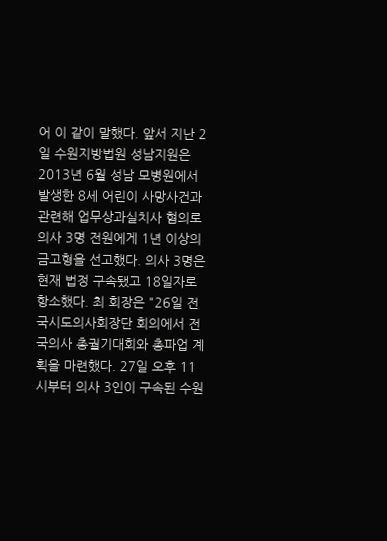어 이 같이 말했다. 앞서 지난 2일 수원지방법원 성남지원은 2013년 6월 성남 모병원에서 발생한 8세 어린이 사망사건과 관련해 업무상과실치사 혐의로 의사 3명 전원에게 1년 이상의 금고형을 선고했다. 의사 3명은 현재 법정 구속됐고 18일자로 항소했다. 최 회장은 "26일 전국시도의사회장단 회의에서 전국의사 총궐기대회와 총파업 계획을 마련했다. 27일 오후 11시부터 의사 3인이 구속된 수원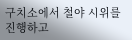구치소에서 철야 시위를 진행하고